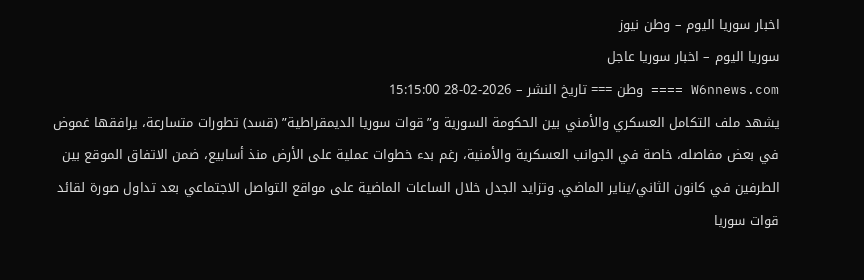اخبار سوريا اليوم – وطن نيوز
سوريا اليوم – اخبار سوريا عاجل
W6nnews.com ==== وطن === تاريخ النشر – 2026-02-28 15:15:00
يشهد ملف التكامل العسكري والأمني بين الحكومة السورية و”قوات سوريا الديمقراطية” (قسد) تطورات متسارعة، يرافقها غموض في بعض مفاصله، خاصة في الجوانب العسكرية والأمنية، رغم بدء خطوات عملية على الأرض منذ أسابيع، ضمن الاتفاق الموقع بين الطرفين في كانون الثاني/يناير الماضي. وتزايد الجدل خلال الساعات الماضية على مواقع التواصل الاجتماعي بعد تداول صورة لقائد قوات سوريا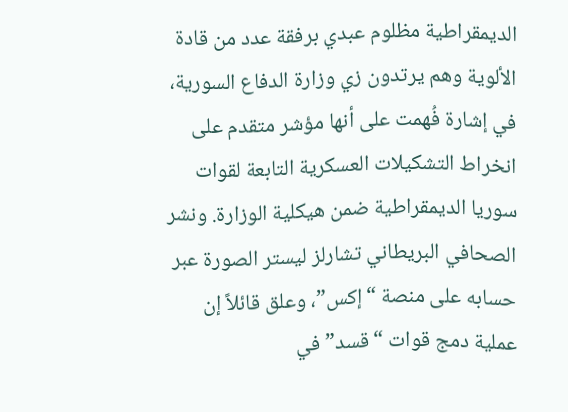الديمقراطية مظلوم عبدي برفقة عدد من قادة الألوية وهم يرتدون زي وزارة الدفاع السورية، في إشارة فُهمت على أنها مؤشر متقدم على انخراط التشكيلات العسكرية التابعة لقوات سوريا الديمقراطية ضمن هيكلية الوزارة. ونشر الصحافي البريطاني تشارلز ليستر الصورة عبر حسابه على منصة “إكس”، وعلق قائلاً إن عملية دمج قوات “قسد” في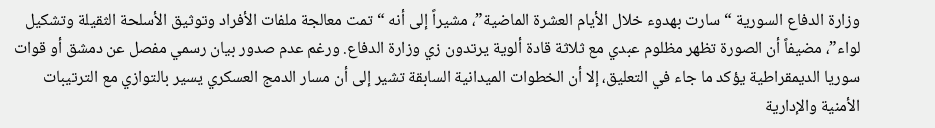وزارة الدفاع السورية “سارت بهدوء خلال الأيام العشرة الماضية”، مشيراً إلى أنه “تمت معالجة ملفات الأفراد وتوثيق الأسلحة الثقيلة وتشكيل لواء”، مضيفاً أن الصورة تظهر مظلوم عبدي مع ثلاثة قادة ألوية يرتدون زي وزارة الدفاع. ورغم عدم صدور بيان رسمي مفصل عن دمشق أو قوات سوريا الديمقراطية يؤكد ما جاء في التعليق، إلا أن الخطوات الميدانية السابقة تشير إلى أن مسار الدمج العسكري يسير بالتوازي مع الترتيبات الأمنية والإدارية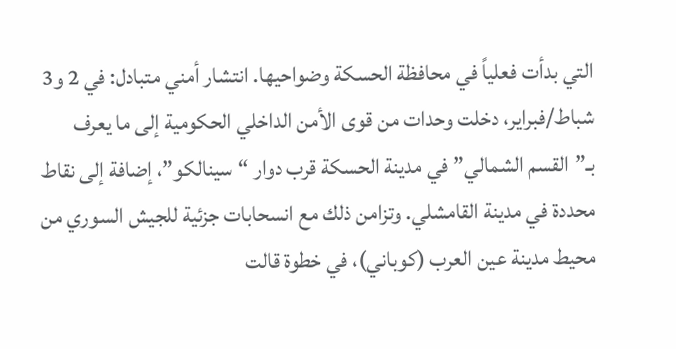التي بدأت فعلياً في محافظة الحسكة وضواحيها. انتشار أمني متبادل: في 2 و3 شباط/فبراير، دخلت وحدات من قوى الأمن الداخلي الحكومية إلى ما يعرف بـ”القسم الشمالي” في مدينة الحسكة قرب دوار “سينالكو”، إضافة إلى نقاط محددة في مدينة القامشلي. وتزامن ذلك مع انسحابات جزئية للجيش السوري من محيط مدينة عين العرب (كوباني)، في خطوة قالت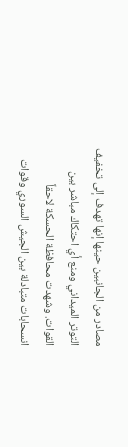مصادر من الجانبين حينها إنها تهدف إلى تخفيف التوتر الميداني ومنع أي احتكاك مباشر بين القوات. وشهدت محافظة الحسكة لاحقاً انسحابات متبادلة بين الجيش السوري وقوات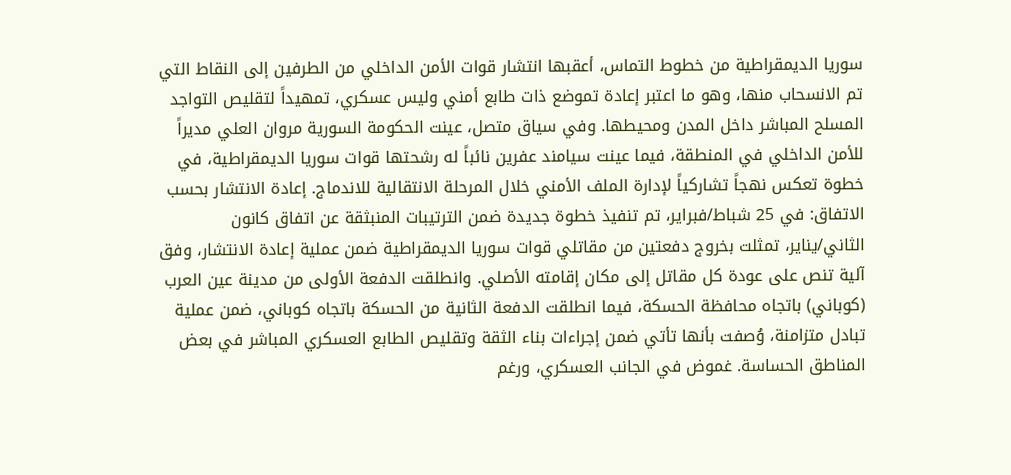سوريا الديمقراطية من خطوط التماس، أعقبها انتشار قوات الأمن الداخلي من الطرفين إلى النقاط التي تم الانسحاب منها، وهو ما اعتبر إعادة تموضع ذات طابع أمني وليس عسكري، تمهيداً لتقليص التواجد المسلح المباشر داخل المدن ومحيطها. وفي سياق متصل، عينت الحكومة السورية مروان العلي مديراً للأمن الداخلي في المنطقة، فيما عينت سيامند عفرين نائباً له رشحتها قوات سوريا الديمقراطية، في خطوة تعكس نهجاً تشاركياً لإدارة الملف الأمني خلال المرحلة الانتقالية للاندماج. إعادة الانتشار بحسب الاتفاق: في 25 شباط/فبراير، تم تنفيذ خطوة جديدة ضمن الترتيبات المنبثقة عن اتفاق كانون الثاني/يناير، تمثلت بخروج دفعتين من مقاتلي قوات سوريا الديمقراطية ضمن عملية إعادة الانتشار، وفق آلية تنص على عودة كل مقاتل إلى مكان إقامته الأصلي. وانطلقت الدفعة الأولى من مدينة عين العرب (كوباني) باتجاه محافظة الحسكة، فيما انطلقت الدفعة الثانية من الحسكة باتجاه كوباني، ضمن عملية تبادل متزامنة، وُصفت بأنها تأتي ضمن إجراءات بناء الثقة وتقليص الطابع العسكري المباشر في بعض المناطق الحساسة. غموض في الجانب العسكري، ورغم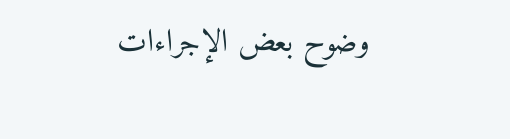وضوح بعض الإجراءات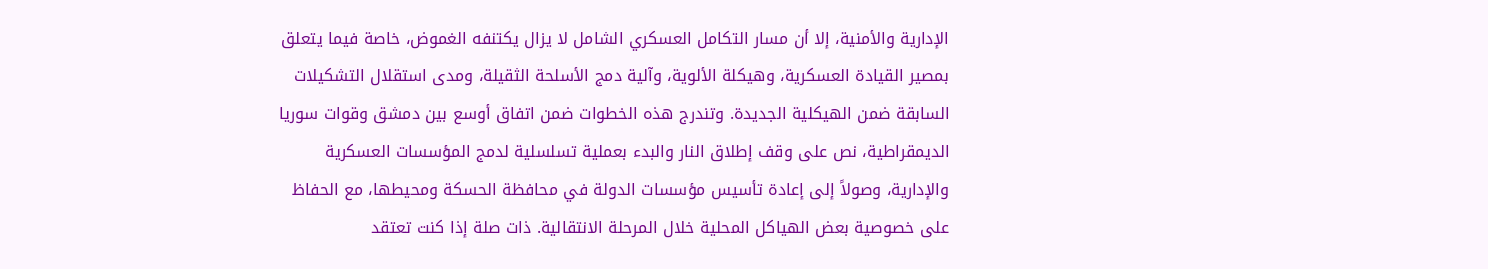الإدارية والأمنية، إلا أن مسار التكامل العسكري الشامل لا يزال يكتنفه الغموض، خاصة فيما يتعلق بمصير القيادة العسكرية، وهيكلة الألوية، وآلية دمج الأسلحة الثقيلة، ومدى استقلال التشكيلات السابقة ضمن الهيكلية الجديدة. وتندرج هذه الخطوات ضمن اتفاق أوسع بين دمشق وقوات سوريا الديمقراطية، نص على وقف إطلاق النار والبدء بعملية تسلسلية لدمج المؤسسات العسكرية والإدارية، وصولاً إلى إعادة تأسيس مؤسسات الدولة في محافظة الحسكة ومحيطها، مع الحفاظ على خصوصية بعض الهياكل المحلية خلال المرحلة الانتقالية. ذات صلة إذا كنت تعتقد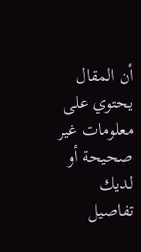أن المقال يحتوي على معلومات غير صحيحة أو لديك تفاصيل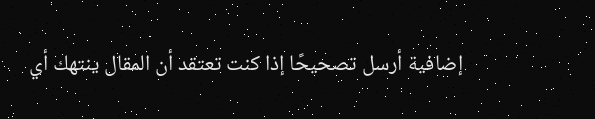إضافية أرسل تصحيحًا إذا كنت تعتقد أن المقال ينتهك أي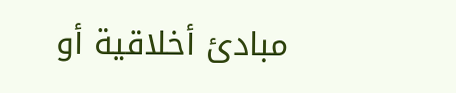مبادئ أخلاقية أو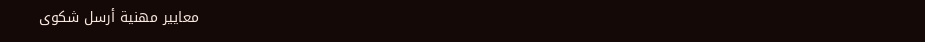معايير مهنية أرسل شكوى